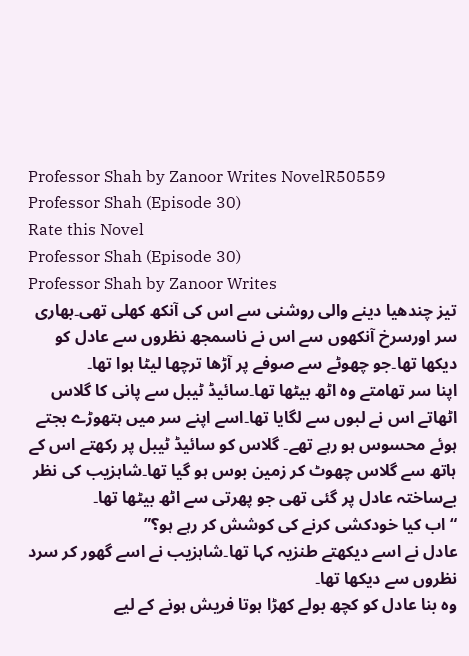Professor Shah by Zanoor Writes NovelR50559 Professor Shah (Episode 30)
Rate this Novel
Professor Shah (Episode 30)
Professor Shah by Zanoor Writes
تیز چندھیا دینے والی روشنی سے اس کی آنکھ کھلی تھی۔بھاری سر اورسرخ آنکھوں سے اس نے ناسمجھ نظروں سے عادل کو دیکھا تھا۔جو چھوٹے سے صوفے پر آڑھا ترچھا لیٹا ہوا تھا۔
اپنا سر تھامتے وہ اٹھ بیٹھا تھا۔سائیڈ ٹیبل سے پانی کا گلاس اٹھاتے اس نے لبوں سے لگایا تھا۔اسے اپنے سر میں ہتھوڑے بجتے ہوئے محسوس ہو رہے تھے۔ گلاس کو سائیڈ ٹیبل پر رکھتے اس کے ہاتھ سے گلاس چھوٹ کر زمین بوس ہو گیا تھا۔شاہزیب کی نظر بےساختہ عادل پر گئی تھی جو پھرتی سے اٹھ بیٹھا تھا۔
“اب کیا خودکشی کرنے کی کوشش کر رہے ہو؟”
عادل نے اسے دیکھتے طنزیہ کہا تھا۔شاہزیب نے اسے گھور کر سرد نظروں سے دیکھا تھا۔
وہ بنا عادل کو کچھ بولے کھڑا ہوتا فریش ہونے کے لیے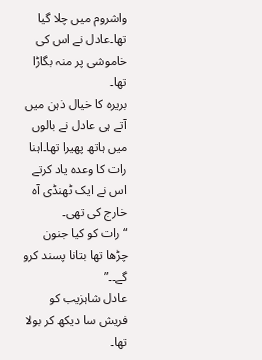واشروم میں چلا گیا تھا۔عادل نے اس کی خاموشی پر منہ بگاڑا تھا۔
بریرہ کا خیال ذہن میں آتے ہی عادل نے بالوں میں ہاتھ پھیرا تھا۔اہنا رات کا وعدہ یاد کرتے اس نے ایک ٹھنڈی آہ خارج کی تھی۔
“رات کو کیا جنون چڑھا تھا بتانا پسند کرو گے۔۔”
عادل شاہزیب کو فریش سا دیکھ کر بولا تھا۔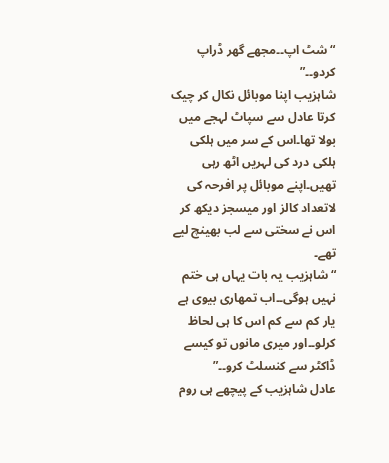“شٹ اپ۔۔مجھے گھر ڈراپ کردو۔۔”
شاہزیب اپنا موبائل نکال کر چیک کرتا عادل سے سپاٹ لہجے میں بولا تھا۔اس کے سر میں ہلکی ہلکی درد کی لہریں اٹھ رہی تھیں۔اپنے موبائل پر افرحہ کی لاتعداد کالز اور میسجز دیکھ کر اس نے سختی سے لب بھینچ لیے تھے۔
“شاہزیب یہ بات یہاں ہی ختم نہیں ہوگی۔۔اب تمھاری بیوی ہے یار کم سے کم اس کا ہی لحاظ کرلو۔۔اور میری مانوں تو کیسے ڈاکٹر سے کنسلٹ کرو۔۔”
عادل شاہزیب کے پیچھے ہی روم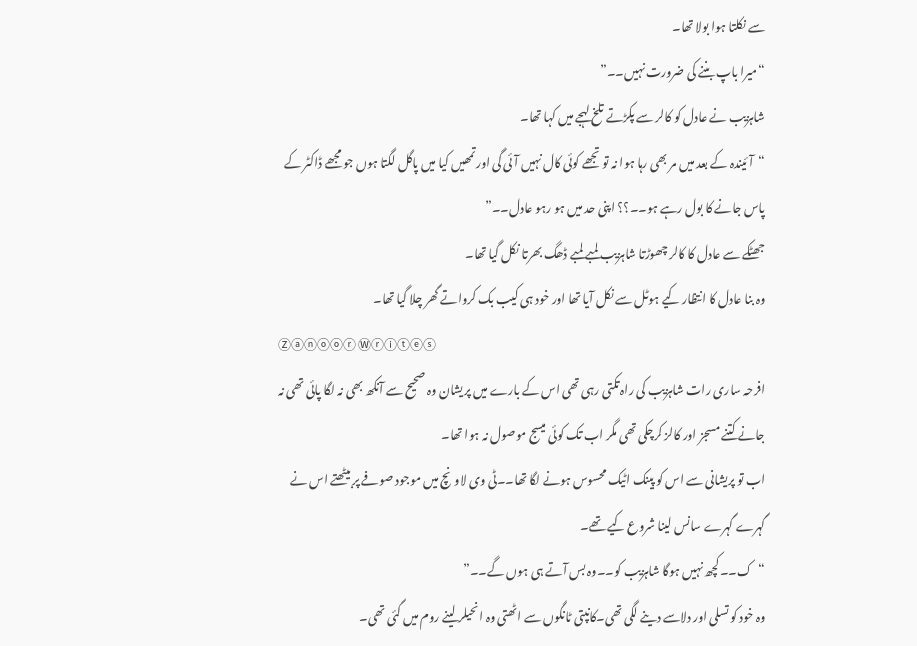سے نکلتا ہوا بولا تھا۔
“میرا باپ بننے کی ضرورت نہیں۔۔”
شاہزیب نے عادل کو کالر سے پکڑتے تلخ لہجے میں کہا تھا۔
“آئیندہ کے بعد میں مر بھی رہا ہوا نہ تو تجھے کوئی کال نہیں آئی گی اور تمھیں کیا میں پاگل لگتا ہوں جو مجھے ڈاکٹر کے پاس جانے کا بول رہے ہو۔۔؟؟ اپنی حد میں ہو رہو عادل۔۔”
جھٹکے سے عادل کا کالر چھوڑتا شاہزیب لمبے لمبے ڈھگ بھرتا نکل گیا تھا۔
وہ بنا عادل کا انتظار کیے ہوٹل سے نکل آیا تھا اور خود ہی کیب بک کرواتے گھر چلا گیا تھا۔
Ⓩⓐⓝⓞⓞⓡ Ⓦⓡⓘⓣⓔⓢ
افرحہ ساری رات شاہزیب کی راہ تکتی رہی تھی اس کے بارے میں پریشان وہ صحیح سے آنکھ بھی نہ لگا پائی تھی نہ جانے کتنے مسجز اور کالز کرچکی تھی مگر اب تک کوئی میسج موصول نہ ہوا تھا۔
اب تو پریشانی سے اس کو پینک اٹیک محسوس ہونے لگا تھا۔۔ٹی وی لاونچ میں موجود صوفے پر بیٹھتے اس نے گہرے گہرے سانس لینا شروع کیے تھے۔
“ک۔۔کچھ نہیں ہوگا شاہزیب کو۔۔وہ بس آتے ہی ہوں گے۔۔”
وہ خود کو تسلی اور دلاسے دینے لگی تھی۔کانپتی ٹانگوں سے اٹھتی وہ انحیلر لینے روم میں گئی تھی۔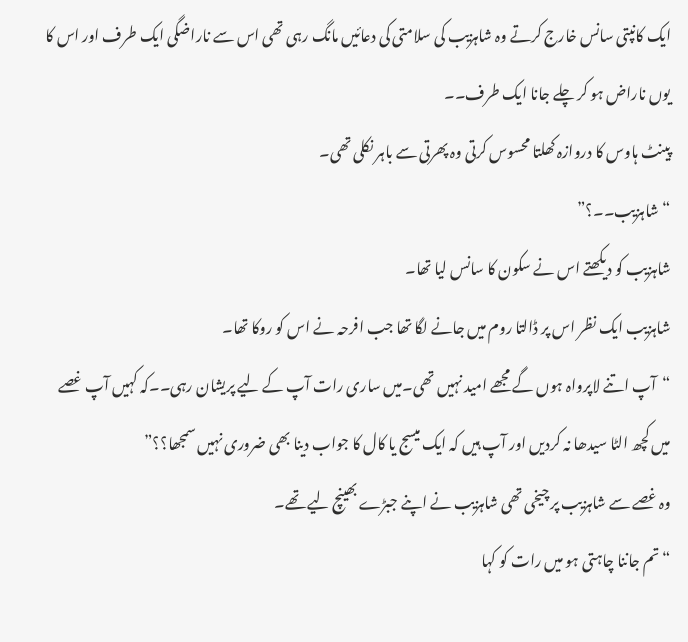ایک کانپتی سانس خارج کرتے وہ شاہزیب کی سلامتی کی دعائیں مانگ رہی تھی اس سے ناراضگی ایک طرف اور اس کا یوں ناراض ہو کر چلے جانا ایک طرف۔۔
پینٹ ہاوس کا دروازہ کھلتا محسوس کرتی وہ پھرتی سے باہر نکلی تھی۔
“شاہزیب۔۔؟”
شاہزیب کو دیکھتے اس نے سکون کا سانس لیا تھا۔
شاہزیب ایک نظر اس پر ڈالتا روم میں جانے لگا تھا جب افرحہ نے اس کو روکا تھا۔
“آپ اتنے لاپرواہ ہوں گے مجھے امید نہیں تھی۔میں ساری رات آپ کے لیے پریشان رہی۔۔کہ کہیں آپ غصے میں کچھ الٹا سیدھا نہ کردیں اور آپ ہیں کہ ایک میسج یا کال کا جواب دینا بھی ضروری نہیں سمجھا؟؟”
وہ غصے سے شاہزیب پر چیخی تھی شاہزیب نے اپنے جبڑے بھینچ لیے تھے۔
“تم جاننا چاہتی ہو میں رات کو کہا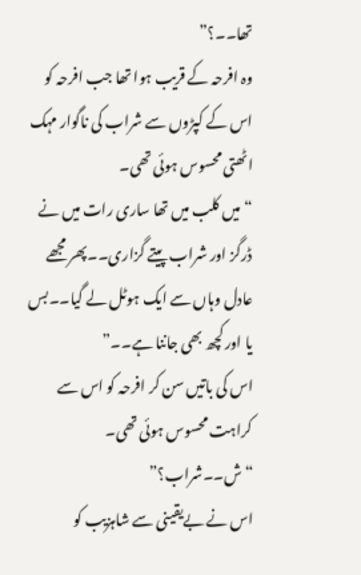تھا۔۔؟”
وہ افرحہ کے قریب ہوا تھا جب افرحہ کو اس کے کپڑوں سے شراب کی ناگوار مہک اٹھتی محسوس ہوئی تھی۔
“میں کلب میں تھا ساری رات میں نے ڈرگز اور شراب پیتے گزاری۔۔پھر مجھے عادل وہاں سے ایک ہوٹل لے گیا۔۔بس یا اور کچھ بھی جاننا ہے۔۔”
اس کی باتیں سن کر افرحہ کو اس سے کراہت محسوس ہوئی تھی۔
“ش۔۔شراب؟”
اس نے بےیقینی سے شاہزیب کو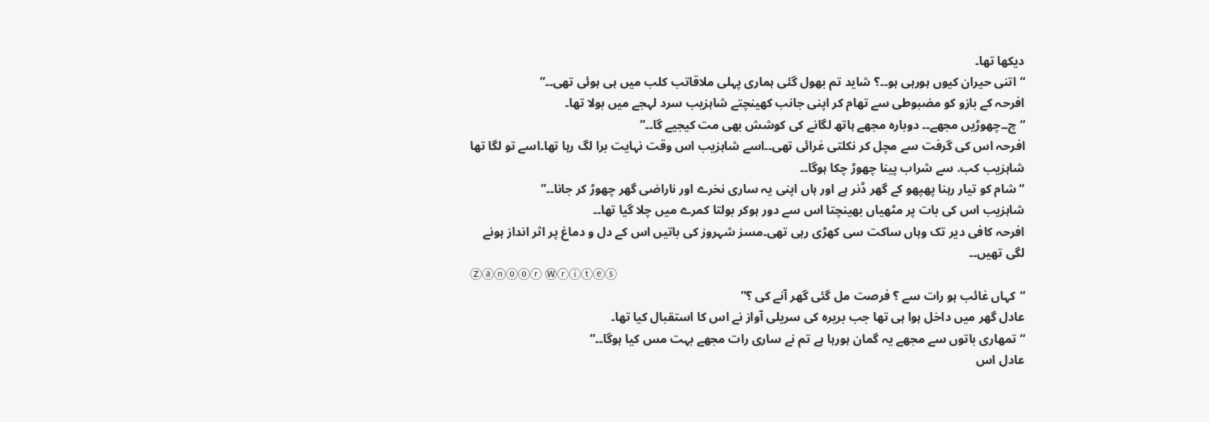دیکھا تھا۔
“اتنی حیران کیوں ہورہی ہو۔۔؟ شاید تم بھول گئی ہماری پہلی ملاقاتب کلب میں ہی ہوئی تھی۔۔”
افرحہ کے بازو کو مضبوطی سے تھام کر اپنی جانب کھینچتے شاہزیب سرد لہجے میں بولا تھا۔
“چ۔۔چھوڑیں مجھے۔۔ دوبارہ مجھے ہاتھ لگانے کی کوشش بھی مت کیجیے گا۔۔”
افرحہ اس کی گرفت سے مچل کر نکلتی غرائی تھی۔۔اسے شاہزیب اس وقت نہایت برا لگ رہا تھا۔اسے تو لگا تھا شاہزیب کب. سے شراب پینا چھوڑ چکا ہوگا۔۔
“شام کو تیار رہنا پھپھو کے گھر ڈنر ہے اور ہاں اپنی یہ ساری نخرے اور ناراضی گھر چھوڑ کر جانا۔۔”
شاہزیب اس کی بات پر مٹھیاں بھینچتا اس سے دور ہوکر بولتا کمرے میں چلا گیا تھا۔۔
افرحہ کافی دیر تک وہاں ساکت سی کھڑی رہی تھی۔مسز شہروز کی باتیں اس کے دل و دماغ پر اثر انداز ہونے لگی تھیں۔۔
Ⓩⓐⓝⓞⓞⓡ Ⓦⓡⓘⓣⓔⓢ
“کہاں غائب ہو رات سے ؟ فرصت مل گئی گھر آنے کی ؟”
عادل گھر میں داخل ہوا ہی تھا جب بریرہ کی سریلی آواز نے اس کا استقبال کیا تھا۔
“تمھاری باتوں سے مجھے یہ گمان ہورہا ہے تم نے ساری رات مجھے بہت مس کیا ہوگا۔۔”
عادل اس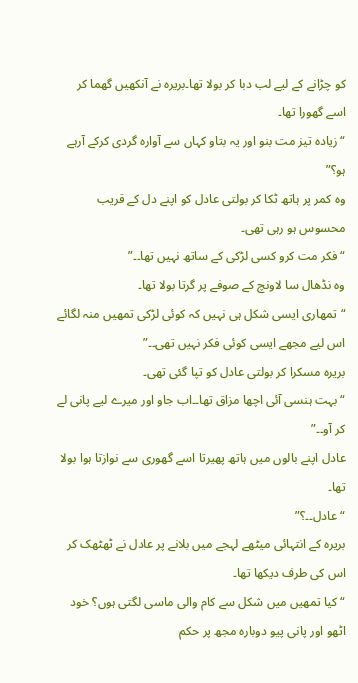کو چڑانے کے لیے لب دبا کر بولا تھا۔بریرہ نے آنکھیں گھما کر اسے گھورا تھا۔
“زیادہ تیز مت بنو اور یہ بتاو کہاں سے آوارہ گردی کرکے آرہے ہو؟”
وہ کمر پر ہاتھ ٹکا کر بولتی عادل کو اپنے دل کے قریب محسوس ہو رہی تھی۔
“فکر مت کرو کسی لڑکی کے ساتھ نہیں تھا۔۔”
وہ نڈھال سا لاونچ کے صوفے پر گرتا بولا تھا۔
“تمھاری ایسی شکل ہی نہیں کہ کوئی لڑکی تمھیں منہ لگائے اس لیے مجھے ایسی کوئی فکر نہیں تھی۔۔”
بریرہ مسکرا کر بولتی عادل کو تپا گئی تھی۔
“بہت ہنسی آئی اچھا مزاق تھا۔۔اب جاو اور میرے لیے پانی لے کر آو۔۔”
عادل اپنے بالوں میں ہاتھ پھیرتا اسے گھوری سے نوازتا ہوا بولا تھا۔
“عادل۔۔؟”
بریرہ کے انتہائی میٹھے لہجے میں بلانے پر عادل نے ٹھٹھک کر اس کی طرف دیکھا تھا۔
“کیا تمھیں میں شکل سے کام والی ماسی لگتی ہوں؟ خود اٹھو اور پانی پیو دوبارہ مجھ پر حکم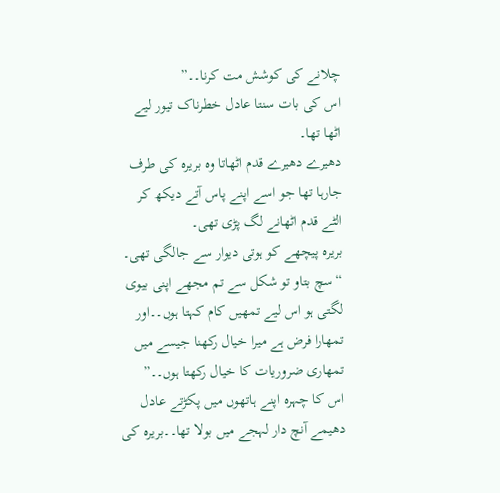چلانے کی کوشش مت کرنا۔۔”
اس کی بات سنتا عادل خطرناک تیور لیے اٹھا تھا۔
دھیرے دھیرے قدم اٹھاتا وہ بریرہ کی طرف جارہا تھا جو اسے اپنے پاس آتے دیکھ کر الٹے قدم اٹھانے لگ پڑی تھی۔
بریرہ پیچھے کو ہوتی دیوار سے جالگی تھی۔
“سچ بتاو تو شکل سے تم مجھے اپنی بیوی لگتی ہو اس لیے تمھیں کام کہتا ہوں۔۔اور تمھارا فرض ہے میرا خیال رکھنا جیسے میں تمھاری ضروریات کا خیال رکھتا ہوں۔۔”
اس کا چہرہ اپنے ہاتھوں میں پکڑتے عادل دھیمے آنچ دار لہجے میں بولا تھا۔۔بریرہ کی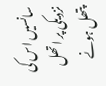سانسیں اس کی نزدیکی پر اتھل پتھل ہونے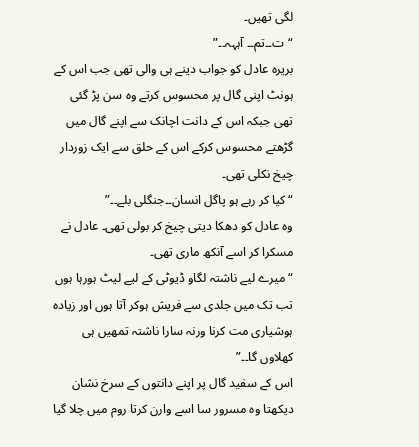لگی تھیں۔
“ت۔۔تم۔۔ آہہہ۔۔”
بریرہ عادل کو جواب دینے ہی والی تھی جب اس کے ہونٹ اپنی گال پر محسوس کرتے وہ سن پڑ گئی تھی جبکہ اس کے دانت اچانک سے اپنے گال میں گڑھتے محسوس کرکے اس کے حلق سے ایک زوردار چیخ نکلی تھی۔
“کیا کر رہے ہو پاگل انسان۔۔جنگلی بلے۔۔”
وہ عادل کو دھکا دیتی چیخ کر بولی تھی۔ عادل نے مسکرا کر اسے آنکھ ماری تھی۔
“میرے لیے ناشتہ لگاو ڈیوٹی کے لیے لیٹ ہورہا ہوں تب تک میں جلدی سے فریش ہوکر آتا ہوں اور زیادہ ہوشیاری مت کرنا ورنہ سارا ناشتہ تمھیں ہی کھلاوں گا۔۔”
اس کے سفید گال پر اپنے دانتوں کے سرخ نشان دیکھتا وہ مسرور سا اسے وارن کرتا روم میں چلا گیا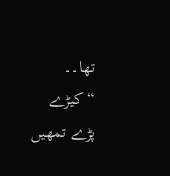تھا۔۔
“کیڑے پڑے تمھیں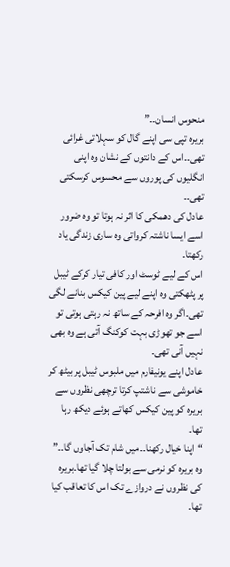منحوس انسان۔۔”
بریرہ تپی سی اپنے گال کو سہلاتی غرائی تھی۔۔اس کے دانتوں کے نشان وہ اپنی انگلیوں کی پوروں سے محسوس کرسکتی تھی۔۔
عادل کی دھمکی کا اثر نہ ہوتا تو وہ ضرور اسے ایسا ناشتہ کرواتی وہ ساری زندگی یاد رکھتا۔
اس کے لیے ٹوسٹ اور کافی تیار کرکے ٹیبل پر پٹھکتی وہ اپنے لیے پین کیکس بنانے لگی تھی۔اگر وہ افرحہ کے ساتھ نہ رہتی ہوتی تو اسے جو تھوڑی بہت کوکنگ آتی ہے وہ بھی نہیں آنی تھی۔
عادل اپنے یونیفارم میں ملبوس ٹیبل پر بیٹھ کر خاموشی سے ناشتپ کرتا ترچھی نظروں سے بریرہ کو پین کیکس کھاتے ہوئے دیکھ رہا تھا۔
“اپنا خیال رکھنا۔۔میں شام تک آجاوں گا۔۔”
وہ بریرہ کو نرمی سے بولتا چلا گیا تھا۔بریرہ کی نظروں نے دروازے تک اس کا تعاقب کیا تھا۔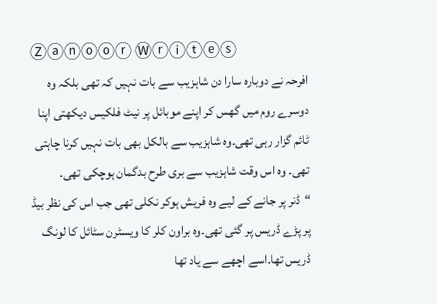Ⓩⓐⓝⓞⓞⓡ Ⓦⓡⓘⓣⓔⓢ
افرحہ نے دوبارہ سارا دن شاہزیب سے بات نہیں کہ تھی بلکہ وہ دوسرے روم میں گھس کر اپنے موبائل پر نیٹ فلکیس دیکھتی اپنا ٹائم گزار رہی تھی۔وہ شاہزیب سے بالکل بھی بات نہیں کرنا چاہتی تھی۔ وہ اس وقت شاہزیب سے بری طرح بدگمان ہوچکی تھی۔
“ڈنر پر جانے کے لیے وہ فریش ہوکر نکلی تھی جب اس کی نظر بیڈ پر پڑے ڈریس پر گئی تھی۔وہ براون کلر کا ویسٹرن سٹائل کا لونگ ڈریس تھا۔اسے اچھے سے یاد تھا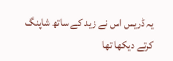یہ ڈریس اس نے زید کے ساتھ شاپنگ کرتے دیکھا تھا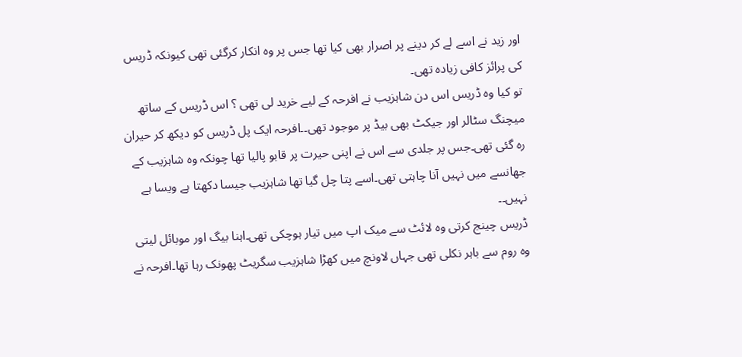اور زید نے اسے لے کر دینے پر اصرار بھی کیا تھا جس پر وہ انکار کرگئی تھی کیونکہ ڈریس کی پرائز کافی زیادہ تھی۔
تو کیا وہ ڈریس اس دن شاہزیب نے افرحہ کے لیے خرید لی تھی ؟ اس ڈریس کے ساتھ میچنگ سٹالر اور جیکٹ بھی بیڈ پر موجود تھی۔۔افرحہ ایک پل ڈریس کو دیکھ کر حیران رہ گئی تھی۔جس پر جلدی سے اس نے اپنی حیرت پر قابو پالیا تھا چونکہ وہ شاہزیب کے جھانسے میں نہیں آنا چاہتی تھی۔اسے پتا چل گیا تھا شاہزیب جیسا دکھتا ہے ویسا ہے نہیں۔۔
ڈریس چینج کرتی وہ لائٹ سے میک اپ میں تیار ہوچکی تھی۔اہنا بیگ اور موبائل لیتی وہ روم سے باہر نکلی تھی جہاں لاونچ میں کھڑا شاہزیب سگریٹ پھونک رہا تھا۔افرحہ نے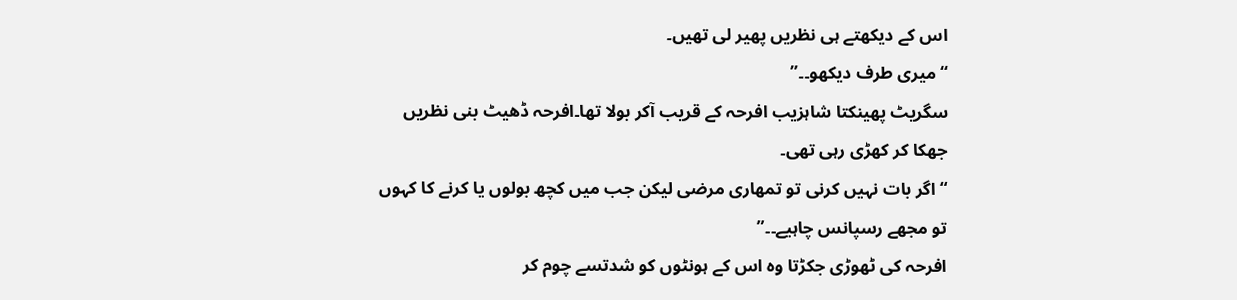اس کے دیکھتے ہی نظریں پھیر لی تھیں۔
“میری طرف دیکھو۔۔”
سگریٹ پھینکتا شاہزیب افرحہ کے قریب آکر بولا تھا۔افرحہ ڈھیٹ بنی نظریں جھکا کر کھڑی رہی تھی۔
“اگر بات نہیں کرنی تو تمھاری مرضی لیکن جب میں کچھ بولوں یا کرنے کا کہوں تو مجھے رسپانس چاہیے۔۔”
افرحہ کی ٹھوڑی جکڑتا وہ اس کے ہونٹوں کو شدتسے چوم کر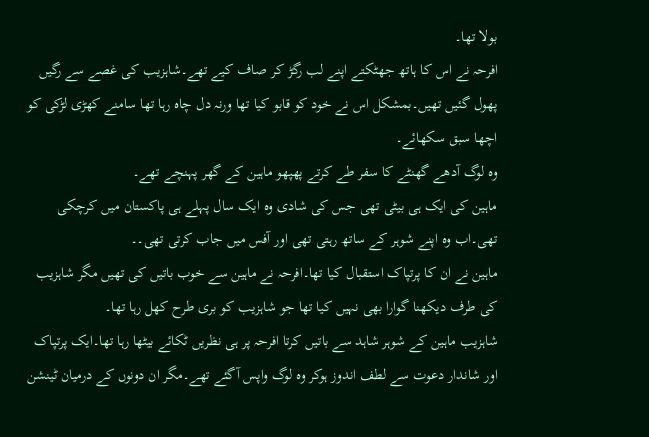بولا تھا۔
افرحہ نے اس کا ہاتھ جھٹکتے اپنے لب رگڑ کر صاف کیے تھے۔شاہزیب کی غصے سے رگیں پھول گئیں تھیں۔بمشکل اس نے خود کو قابو کیا تھا ورنہ دل چاہ رہا تھا سامنے کھڑی لڑکی کو اچھا سبق سکھائے۔
وہ لوگ آدھے گھنٹے کا سفر طے کرتے پھپھو ماہین کے گھر پہنچے تھے۔
ماہین کی ایک ہی بیٹی تھی جس کی شادی وہ ایک سال پہلے ہی پاکستان میں کرچکی تھی۔اب وہ اپنے شوہر کے ساتھ رہتی تھی اور آفس میں جاب کرتی تھی۔۔
ماہین نے ان کا پرتپاک استقبال کیا تھا۔افرحہ نے ماہین سے خوب باتیں کی تھیں مگر شاہزیب کی طرف دیکھنا گوارا بھی نہیں کیا تھا جو شاہزیب کو بری طرح کھل رہا تھا۔
شاہزیب ماہین کے شوہر شاہد سے باتیں کرتا افرحہ پر ہی نظریں ٹکائے بیٹھا رہا تھا۔ایک پرتپاک اور شاندار دعوت سے لطف اندوز ہوکر وہ لوگ واپس آگئے تھے۔مگر ان دونوں کے درمیان ٹینشن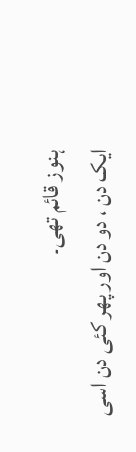ہنوز قائم تھی۔
ایک دن ، دو دن اور پھر کئی دن اسی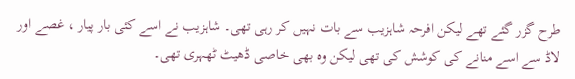طرح گزر گئے تھے لیکن افرحہ شاہزیب سے بات نہیں کر رہی تھی۔ شاہزیب نے اسے کئی بار پیار ، غصے اور لاڈ سے اسے منانے کی کوشش کی تھی لیکن وہ بھی خاصی ڈھیٹ ٹھہری تھی۔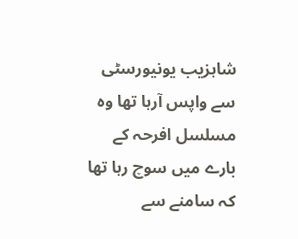شاہزیب یونیورسٹی سے واپس آرہا تھا وہ مسلسل افرحہ کے بارے میں سوچ رہا تھا کہ سامنے سے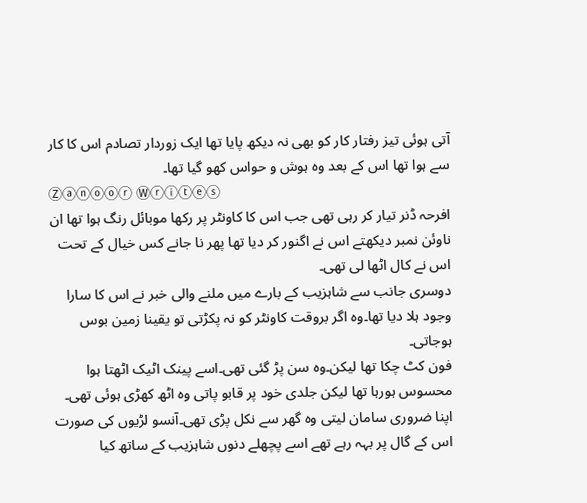آتی ہوئی تیز رفتار کار کو بھی نہ دیکھ پایا تھا ایک زوردار تصادم اس کا کار سے ہوا تھا اس کے بعد وہ ہوش و حواس کھو گیا تھا۔
Ⓩⓐⓝⓞⓞⓡ Ⓦⓡⓘⓣⓔⓢ
افرحہ ڈنر تیار کر رہی تھی جب اس کا کاونٹر پر رکھا موبائل رنگ ہوا تھا ان ناوئن نمبر دیکھتے اس نے اگنور کر دیا تھا پھر نا جانے کس خیال کے تحت اس نے کال اٹھا لی تھی۔
دوسری جانب سے شاہزیب کے بارے میں ملنے والی خبر نے اس کا سارا وجود ہلا دیا تھا۔وہ اگر بروقت کاونٹر کو نہ پکڑتی تو یقینا زمین بوس ہوجاتی۔
فون کٹ چکا تھا لیکن۔وہ سن پڑ گئی تھی۔اسے پینک اٹیک اٹھتا ہوا محسوس ہورہا تھا لیکن جلدی خود پر قابو پاتی وہ اٹھ کھڑی ہوئی تھی۔
اپنا ضروری سامان لیتی وہ گھر سے نکل پڑی تھی۔آنسو لڑیوں کی صورت اس کے گال پر بہہ رہے تھے اسے پچھلے دنوں شاہزیب کے ساتھ کیا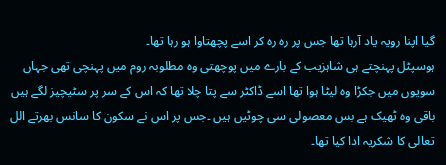گیا اپنا رویہ یاد آرہا تھا جس پر رہ رہ کر اسے پچھتاوا ہو رہا تھا۔
ہوسپٹل پہنچتے ہی شاہزیب کے بارے میں پوچھتی وہ مطلوبہ روم میں پہنچی تھی جہاں سویوں میں جکڑا وہ لیٹا ہوا تھا اسے ڈاکٹر سے پتا چلا تھا کہ اس کے سر پر سٹیچیز لگے ہیں باقی وہ ٹھیک ہے بس معصولی سی چوٹیں ہیں ۔جس پر اس نے سکون کا سانس بھرتے الل تعالی کا شکریہ ادا کیا تھا۔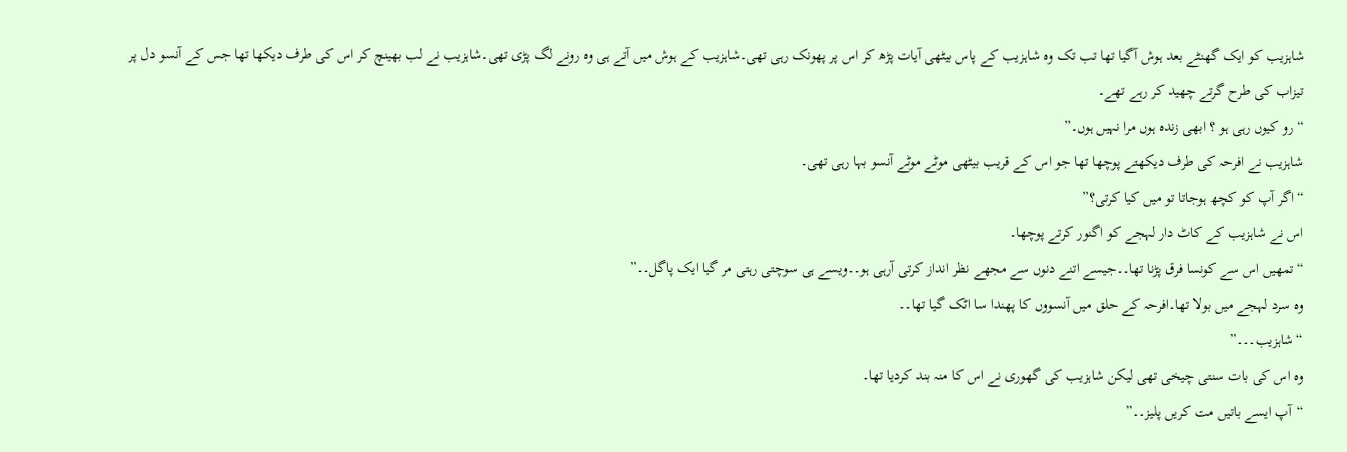شاہزیب کو ایک گھنٹے بعد ہوش آگیا تھا تب تک وہ شاہزیب کے پاس بیٹھی آیات پڑھ کر اس پر پھونک رہی تھی۔شاہزیب کے ہوش میں آتے ہی وہ رونے لگ پڑی تھی۔شاہزیب نے لب بھینچ کر اس کی طرف دیکھا تھا جس کے آنسو دل پر تیزاب کی طرح گرتے چھید کر رہے تھے۔
“رو کیوں رہی ہو ؟ ابھی زندہ ہوں مرا نہیں ہوں۔”
شاہزیب نے افرحہ کی طرف دیکھتے پوچھا تھا جو اس کے قریب بیٹھی موٹے موٹے آنسو بہا رہی تھی۔
“اگر آپ کو کچھ ہوجاتا تو میں کیا کرتی؟”
اس نے شاہزیب کے کاٹ دار لہجے کو اگنور کرتے پوچھا۔
“تمھیں اس سے کونسا فرق پڑنا تھا۔۔جیسے اتنے دنوں سے مجھے نظر انداز کرتی آرہی ہو۔۔ویسے ہی سوچتی رہتی مر گیا ایک پاگل۔۔”
وہ سرد لہجے میں بولا تھا۔افرحہ کے حلق میں آنسووں کا پھندا سا اٹک گیا تھا۔۔
“شاہزیب۔۔۔”
وہ اس کی بات سنتی چیخی تھی لیکن شاہزیب کی گھوری نے اس کا منہ بند کردیا تھا۔
“آپ ایسے باتیں مت کریں پلیز۔۔”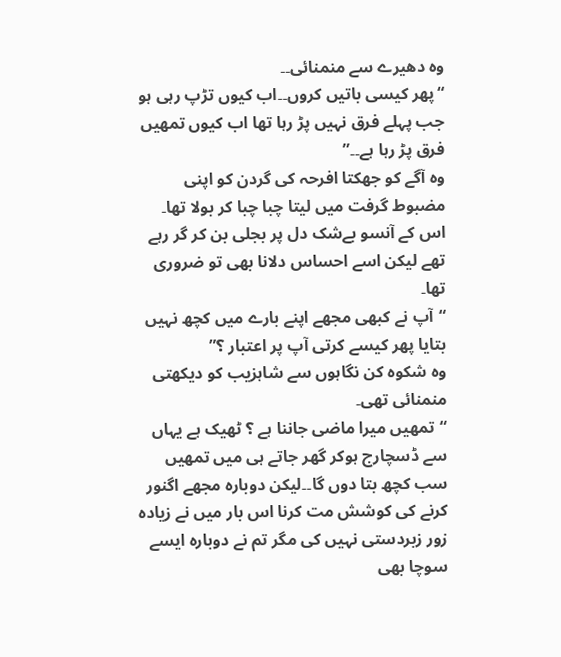وہ دھیرے سے منمنائی۔۔
“پھر کیسی باتیں کروں۔۔اب کیوں تڑپ رہی ہو جب پہلے فرق نہیں پڑ رہا تھا اب کیوں تمھیں فرق پڑ رہا ہے۔۔”
وہ آگے کو جھکتا افرحہ کی گردن کو اپنی مضبوط گرفت میں لیتا چبا چبا کر بولا تھا۔
اس کے آنسو بےشک دل پر بجلی بن کر گر رہے تھے لیکن اسے احساس دلانا بھی تو ضروری تھا۔
“آپ نے کبھی مجھے اپنے بارے میں کچھ نہیں بتایا پھر کیسے کرتی آپ پر اعتبار ؟”
وہ شکوہ کن نگاہوں سے شاہزیب کو دیکھتی منمنائی تھی۔
“تمھیں میرا ماضی جاننا ہے ؟ ٹھیک ہے یہاں سے ڈسچارج ہوکر گھر جاتے ہی میں تمھیں سب کچھ بتا دوں گا۔۔لیکن دوبارہ مجھے اگنور کرنے کی کوشش مت کرنا اس بار میں نے زیادہ زور زبردستی نہیں کی مگر تم نے دوبارہ ایسے سوچا بھی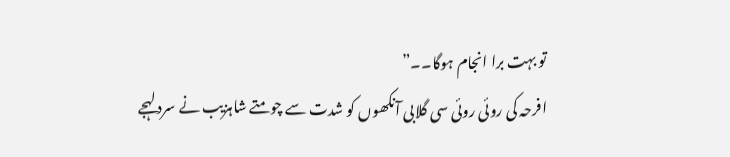تو بہت برا انجام ہوگا۔۔”
افرحہ کی روئی روئی سی گلابی آنکھوں کو شدت سے چومتے شاہزیب نے سرد لہجے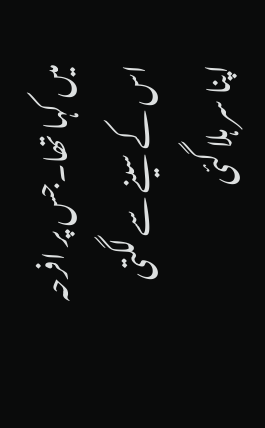میں کہا تھا۔جس پر افرحہ اس کے سینے سے لگتی اپنا سر ہلا گئی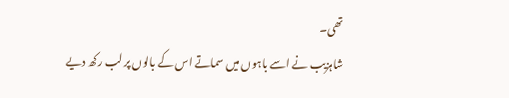تھی۔
شاہزیب نے اسے باہوں میں سماتے اس کے بالوں پر لب رکھ دیے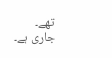تھے۔
جاری ہے۔